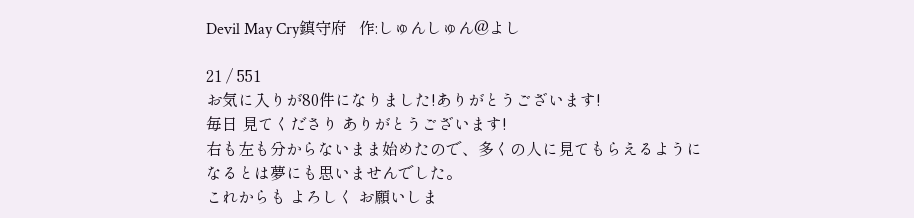Devil May Cry鎮守府   作:しゅんしゅん@よし

21 / 551
お気に入りが80件になりました!ありがとうございます!
毎日 見てくださり ありがとうございます!
右も左も分からないまま始めたので、多くの人に見てもらえるようになるとは夢にも思いませんでした。
これからも よろしく お願いしま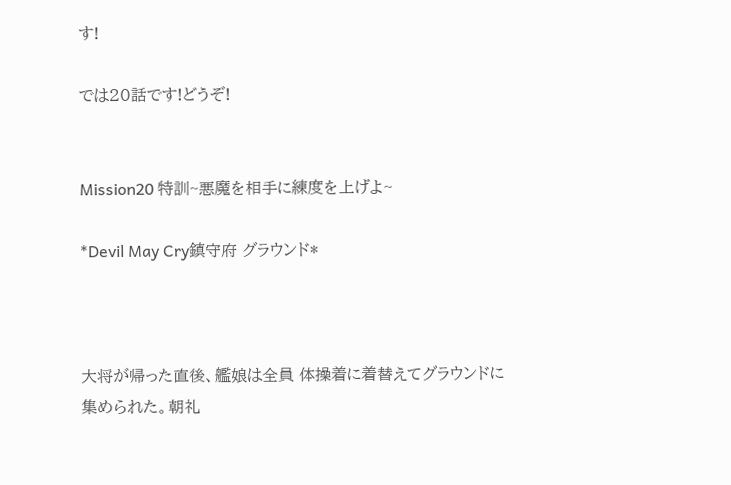す!

では20話です!どうぞ!


Mission20 特訓~悪魔を相手に練度を上げよ~

*Devil May Cry鎮守府 グラウンド*



大将が帰った直後、艦娘は全員 体操着に着替えてグラウンドに集められた。朝礼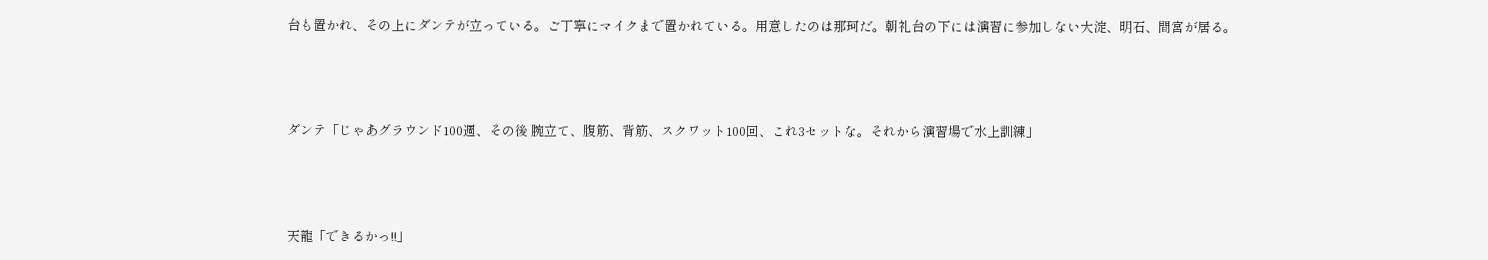台も置かれ、その上にダンテが立っている。ご丁寧にマイクまで置かれている。用意したのは那珂だ。朝礼台の下には演習に参加しない大淀、明石、間宮が居る。



ダンテ「じゃあグラウンド100週、その後 腕立て、腹筋、背筋、スクワット100回、これ3セットな。それから演習場で水上訓練」



天龍「できるかっ!!」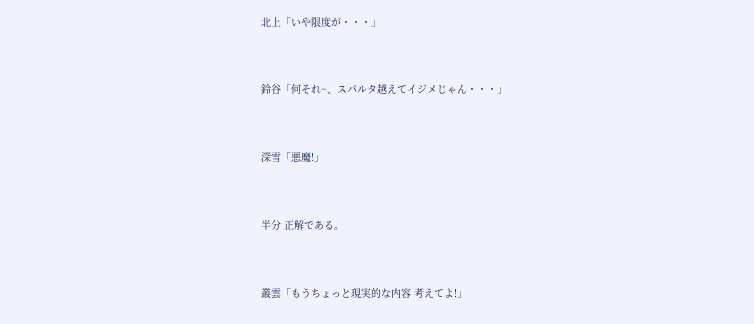北上「いや限度が・・・」



鈴谷「何それ~、スパルタ越えてイジメじゃん・・・」



深雪「悪魔!」



半分 正解である。



叢雲「もうちょっと現実的な内容 考えてよ!」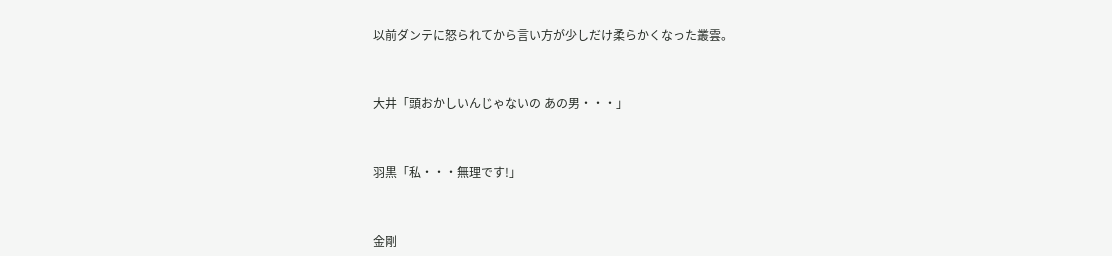以前ダンテに怒られてから言い方が少しだけ柔らかくなった叢雲。



大井「頭おかしいんじゃないの あの男・・・」



羽黒「私・・・無理です!」



金剛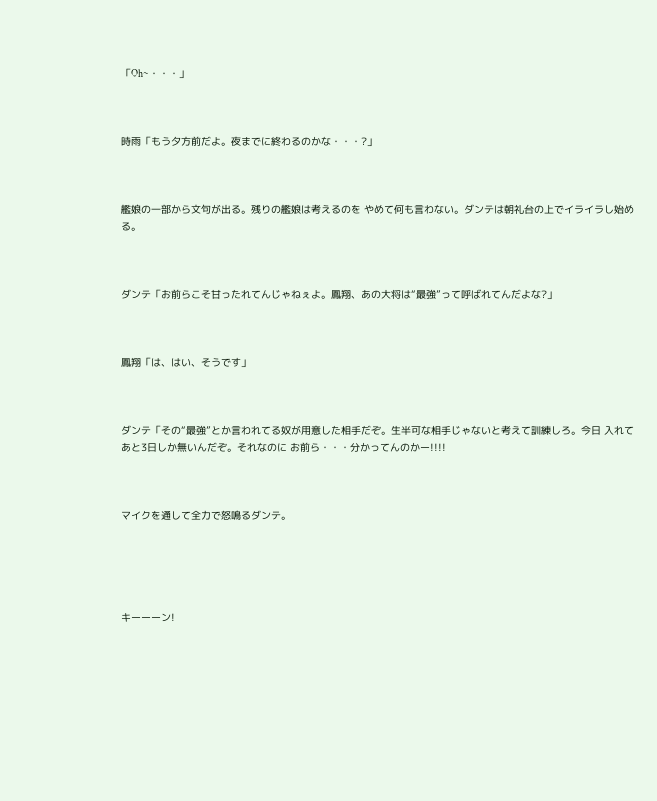「Oh~・・・」



時雨「もう夕方前だよ。夜までに終わるのかな・・・?」



艦娘の一部から文句が出る。残りの艦娘は考えるのを やめて何も言わない。ダンテは朝礼台の上でイライラし始める。



ダンテ「お前らこそ甘ったれてんじゃねぇよ。鳳翔、あの大将は“最強”って呼ばれてんだよな?」



鳳翔「は、はい、そうです」



ダンテ「その“最強”とか言われてる奴が用意した相手だぞ。生半可な相手じゃないと考えて訓練しろ。今日 入れて あと3日しか無いんだぞ。それなのに お前ら・・・分かってんのかー!!!!



マイクを通して全力で怒鳴るダンテ。





キーーーン!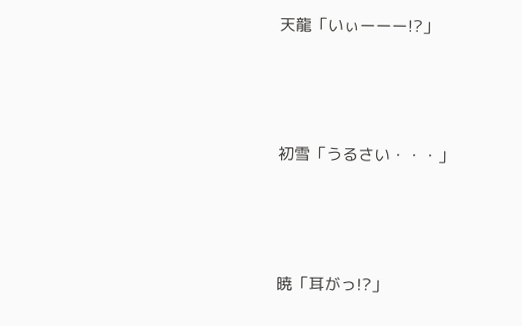天龍「いぃーーー!?」



初雪「うるさい・・・」



暁「耳がっ!?」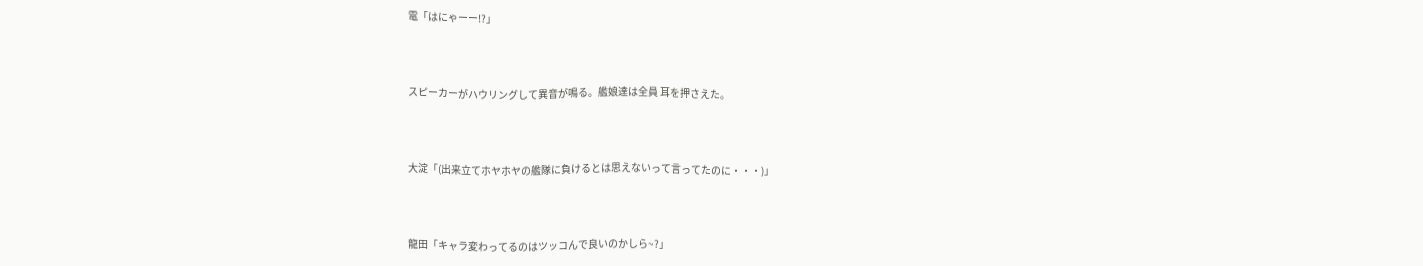電「はにゃーー!?」



スピーカーがハウリングして異音が鳴る。艦娘達は全員 耳を押さえた。



大淀「(出来立てホヤホヤの艦隊に負けるとは思えないって言ってたのに・・・)」



龍田「キャラ変わってるのはツッコんで良いのかしら~?」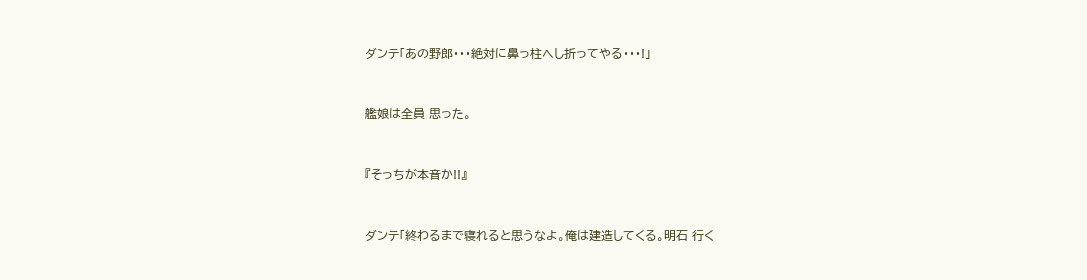ダンテ「あの野郎・・・絶対に鼻っ柱へし折ってやる・・・!」



艦娘は全員 思った。



『そっちが本音か!!』



ダンテ「終わるまで寝れると思うなよ。俺は建造してくる。明石 行く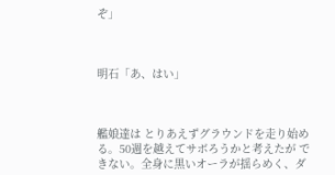ぞ」



明石「あ、はい」



艦娘達は とりあえずグラウンドを走り始める。50週を越えてサボろうかと考えたが できない。全身に黒いオーラが揺らめく、ダ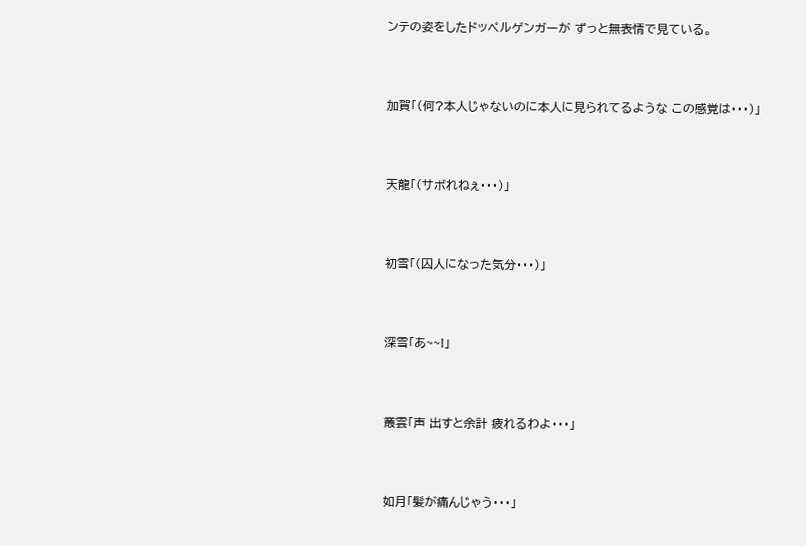ンテの姿をしたドッペルゲンガーが ずっと無表情で見ている。



加賀「(何?本人じゃないのに本人に見られてるような この感覚は・・・)」



天龍「(サボれねぇ・・・)」



初雪「(囚人になった気分・・・)」



深雪「あ~~!」



叢雲「声 出すと余計 疲れるわよ・・・」



如月「髪が痛んじゃう・・・」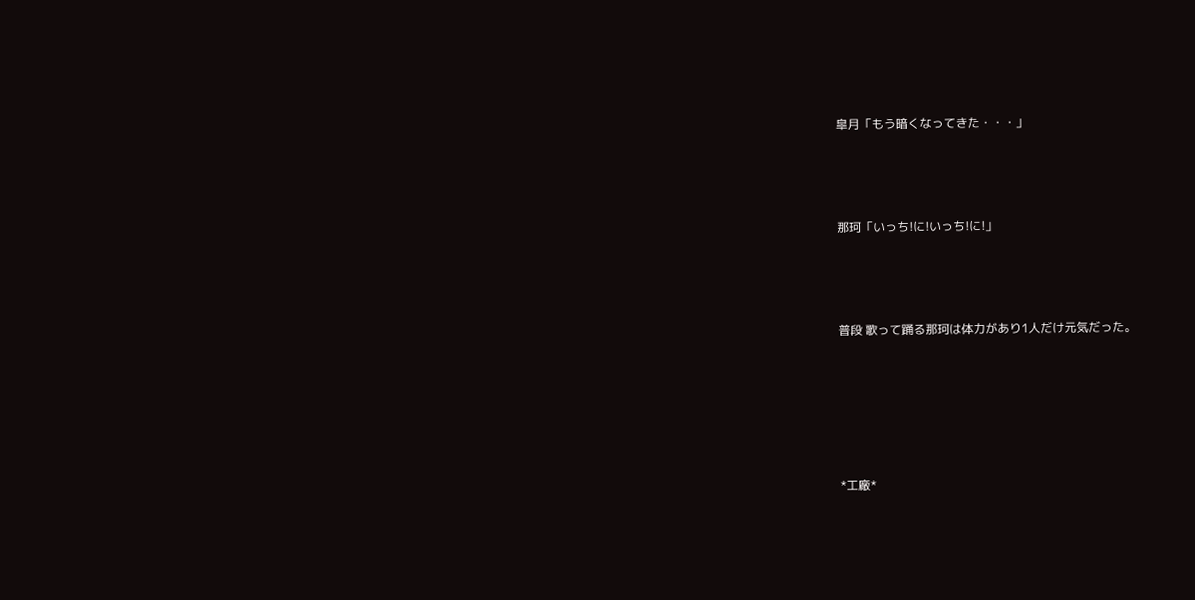皐月「もう暗くなってきた・・・」



那珂「いっち!に!いっち!に!」



普段 歌って踊る那珂は体力があり1人だけ元気だった。





*工廠*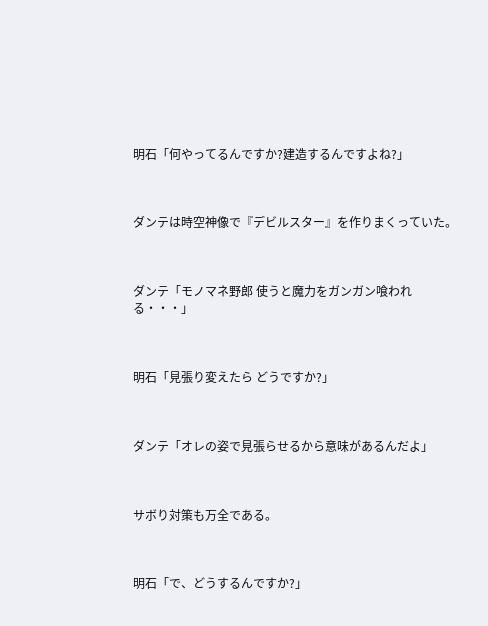明石「何やってるんですか?建造するんですよね?」



ダンテは時空神像で『デビルスター』を作りまくっていた。



ダンテ「モノマネ野郎 使うと魔力をガンガン喰われる・・・」



明石「見張り変えたら どうですか?」



ダンテ「オレの姿で見張らせるから意味があるんだよ」



サボり対策も万全である。



明石「で、どうするんですか?」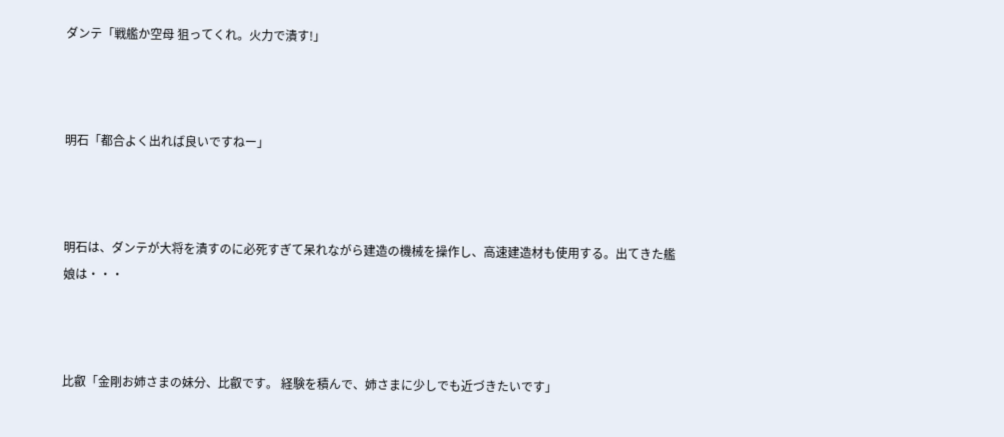ダンテ「戦艦か空母 狙ってくれ。火力で潰す!」



明石「都合よく出れば良いですねー」



明石は、ダンテが大将を潰すのに必死すぎて呆れながら建造の機械を操作し、高速建造材も使用する。出てきた艦娘は・・・



比叡「金剛お姉さまの妹分、比叡です。 経験を積んで、姉さまに少しでも近づきたいです」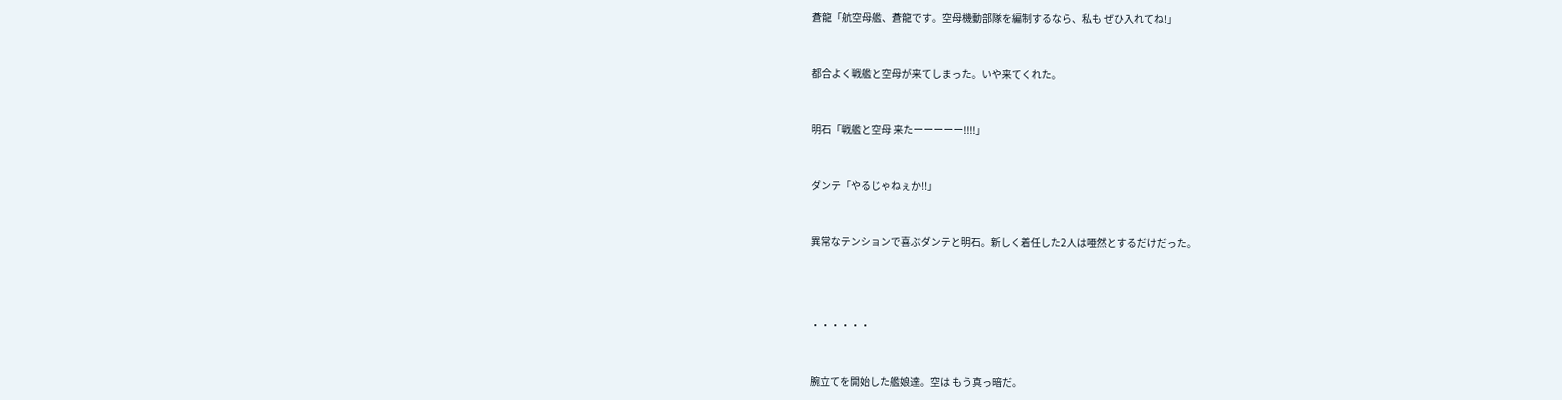蒼龍「航空母艦、蒼龍です。空母機動部隊を編制するなら、私も ぜひ入れてね!」



都合よく戦艦と空母が来てしまった。いや来てくれた。



明石「戦艦と空母 来たーーーーー!!!!」



ダンテ「やるじゃねぇか!!」



異常なテンションで喜ぶダンテと明石。新しく着任した2人は唖然とするだけだった。





・・・・・・



腕立てを開始した艦娘達。空は もう真っ暗だ。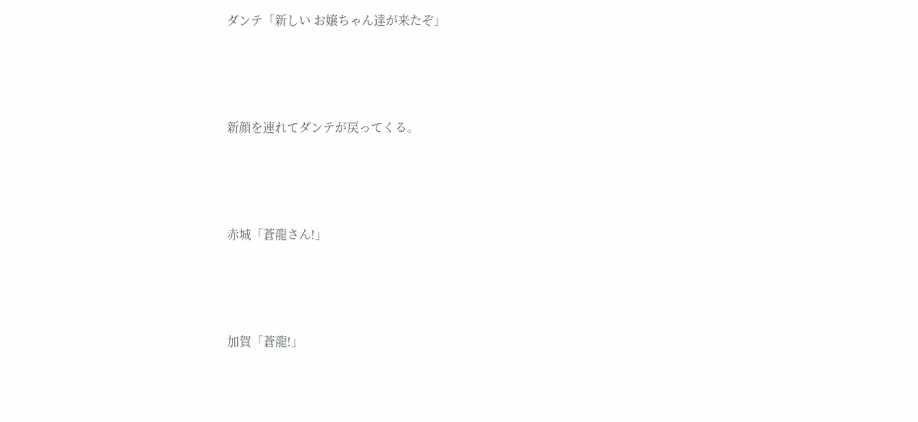ダンテ「新しい お嬢ちゃん達が来たぞ」



新顔を連れてダンテが戻ってくる。



赤城「蒼龍さん!」



加賀「蒼龍!」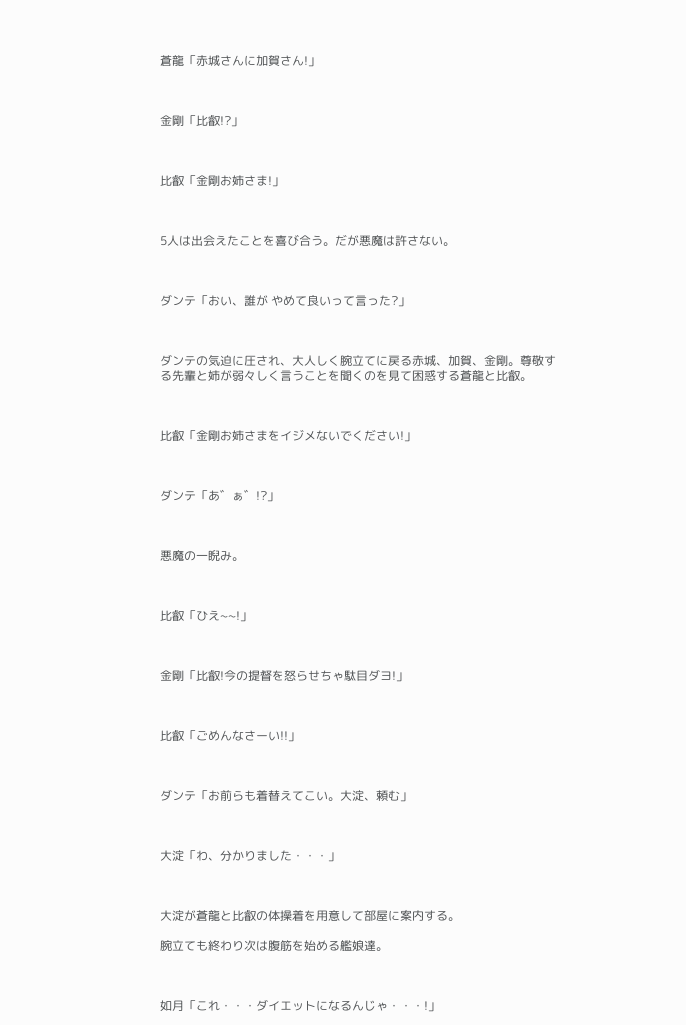蒼龍「赤城さんに加賀さん!」



金剛「比叡!?」



比叡「金剛お姉さま!」



5人は出会えたことを喜び合う。だが悪魔は許さない。



ダンテ「おい、誰が やめて良いって言った?」



ダンテの気迫に圧され、大人しく腕立てに戻る赤城、加賀、金剛。尊敬する先輩と姉が弱々しく言うことを聞くのを見て困惑する蒼龍と比叡。



比叡「金剛お姉さまをイジメないでください!」



ダンテ「あ゛ぁ゛!?」



悪魔の一睨み。



比叡「ひえ~~!」



金剛「比叡!今の提督を怒らせちゃ駄目ダヨ!」



比叡「ごめんなさーい!!」



ダンテ「お前らも着替えてこい。大淀、頼む」



大淀「わ、分かりました・・・」



大淀が蒼龍と比叡の体操着を用意して部屋に案内する。

腕立ても終わり次は腹筋を始める艦娘達。



如月「これ・・・ダイエットになるんじゃ・・・!」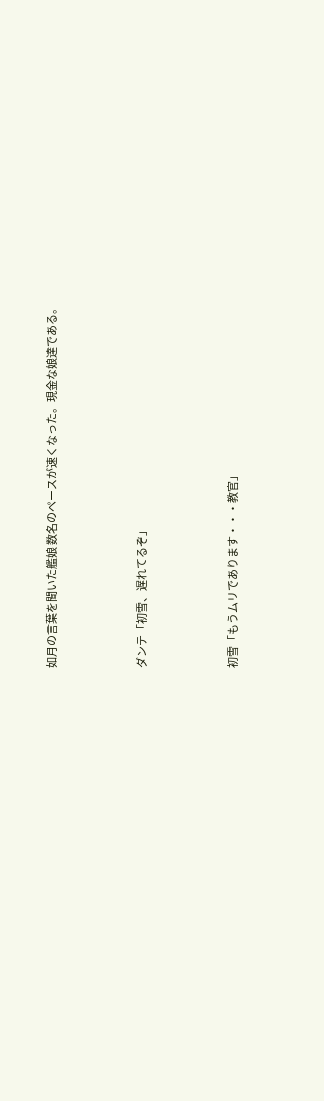如月の言葉を聞いた艦娘 数名のペースが速くなった。現金な娘達である。



ダンテ「初雪、遅れてるぞ」



初雪「もうムリであります・・・教官」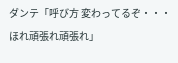ダンテ「呼び方 変わってるぞ・・・ほれ頑張れ頑張れ」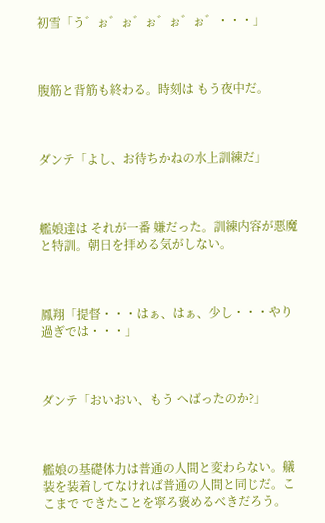初雪「う゛ぉ゛ぉ゛ぉ゛ぉ゛ぉ゛・・・」



腹筋と背筋も終わる。時刻は もう夜中だ。



ダンテ「よし、お待ちかねの水上訓練だ」



艦娘達は それが一番 嫌だった。訓練内容が悪魔と特訓。朝日を拝める気がしない。



鳳翔「提督・・・はぁ、はぁ、少し・・・やり過ぎでは・・・」



ダンテ「おいおい、もう へばったのか?」



艦娘の基礎体力は普通の人間と変わらない。艤装を装着してなければ普通の人間と同じだ。ここまで できたことを寧ろ褒めるべきだろう。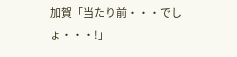加賀「当たり前・・・でしょ・・・!」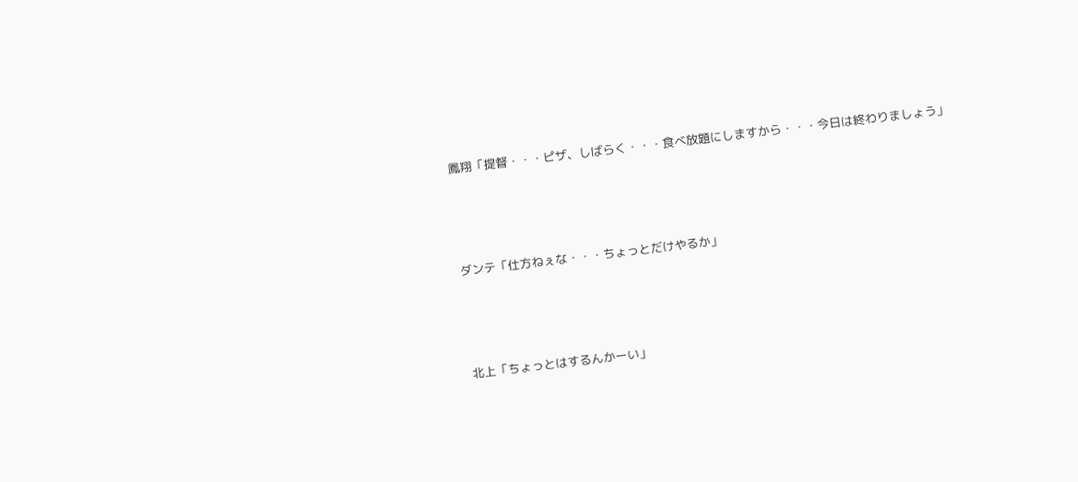鳳翔「提督・・・ピザ、しばらく・・・食べ放題にしますから・・・今日は終わりましょう」



ダンテ「仕方ねぇな・・・ちょっとだけやるか」



北上「ちょっとはするんかーい」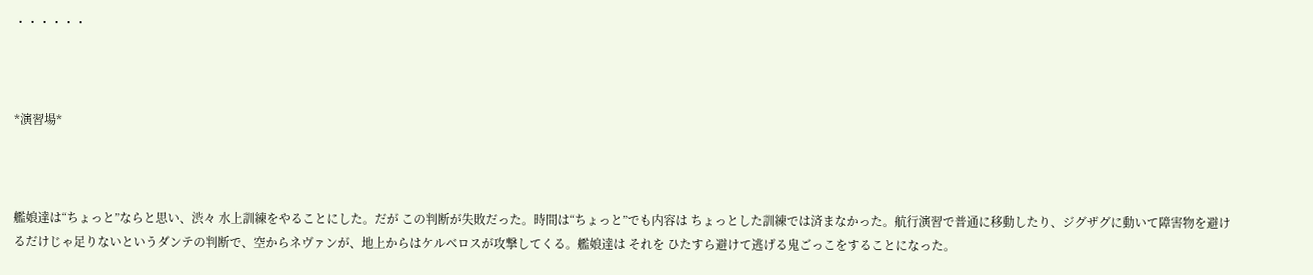・・・・・・



*演習場*



艦娘達は“ちょっと”ならと思い、渋々 水上訓練をやることにした。だが この判断が失敗だった。時間は“ちょっと”でも内容は ちょっとした訓練では済まなかった。航行演習で普通に移動したり、ジグザグに動いて障害物を避けるだけじゃ足りないというダンテの判断で、空からネヴァンが、地上からはケルベロスが攻撃してくる。艦娘達は それを ひたすら避けて逃げる鬼ごっこをすることになった。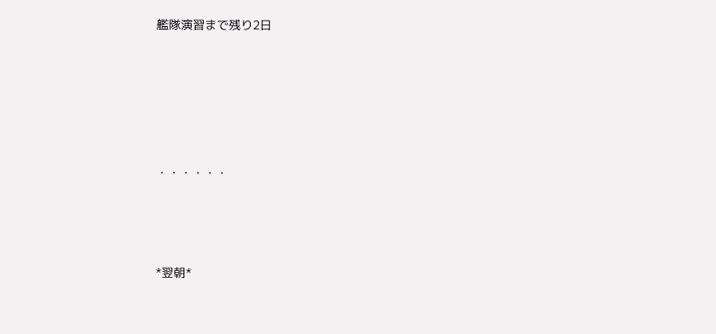艦隊演習まで残り2日





・・・・・・



*翌朝*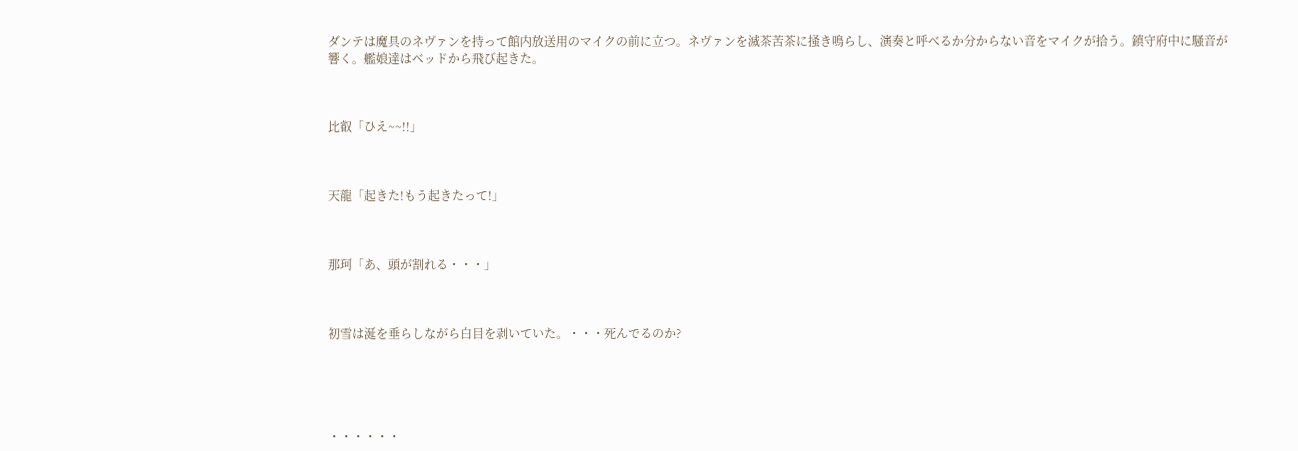ダンテは魔具のネヴァンを持って館内放送用のマイクの前に立つ。ネヴァンを滅茶苦茶に掻き鳴らし、演奏と呼べるか分からない音をマイクが拾う。鎮守府中に騒音が響く。艦娘達はベッドから飛び起きた。



比叡「ひえ~~!!」



天龍「起きた!もう起きたって!」



那珂「あ、頭が割れる・・・」



初雪は涎を垂らしながら白目を剥いていた。・・・死んでるのか?





・・・・・・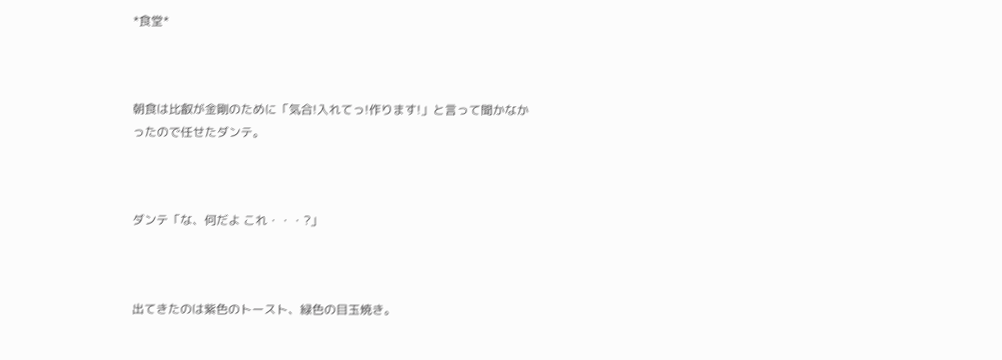*食堂*



朝食は比叡が金剛のために「気合!入れてっ!作ります!」と言って聞かなかったので任せたダンテ。



ダンテ「な、何だよ これ・・・?」



出てきたのは紫色のトースト、緑色の目玉焼き。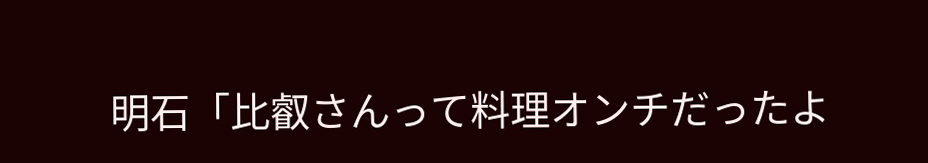明石「比叡さんって料理オンチだったよ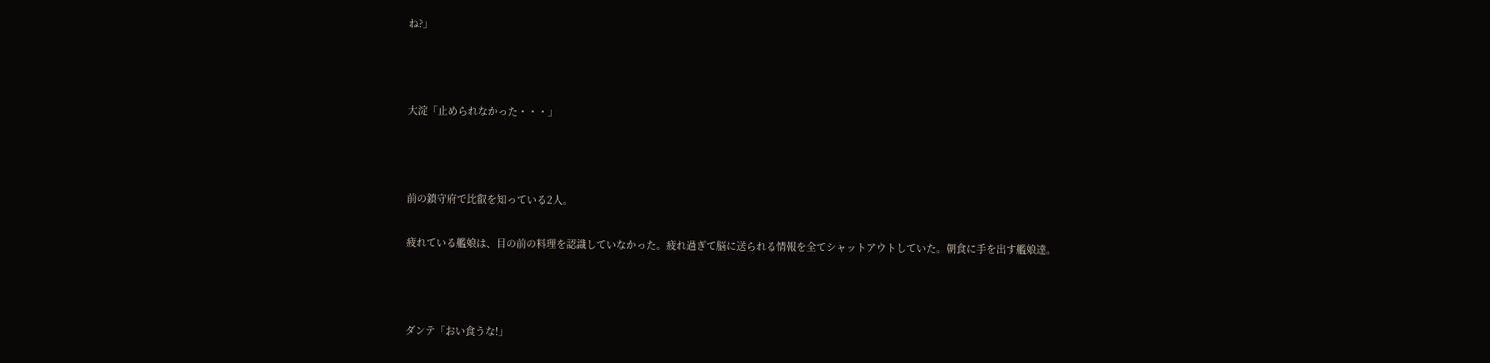ね?」



大淀「止められなかった・・・」



前の鎮守府で比叡を知っている2人。

疲れている艦娘は、目の前の料理を認識していなかった。疲れ過ぎて脳に送られる情報を全てシャットアウトしていた。朝食に手を出す艦娘達。



ダンテ「おい食うな!」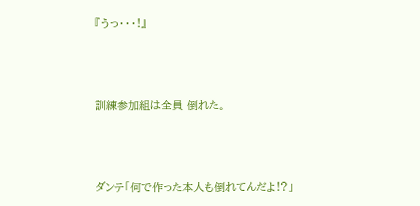『うっ・・・!』



訓練参加組は全員 倒れた。



ダンテ「何で作った本人も倒れてんだよ!?」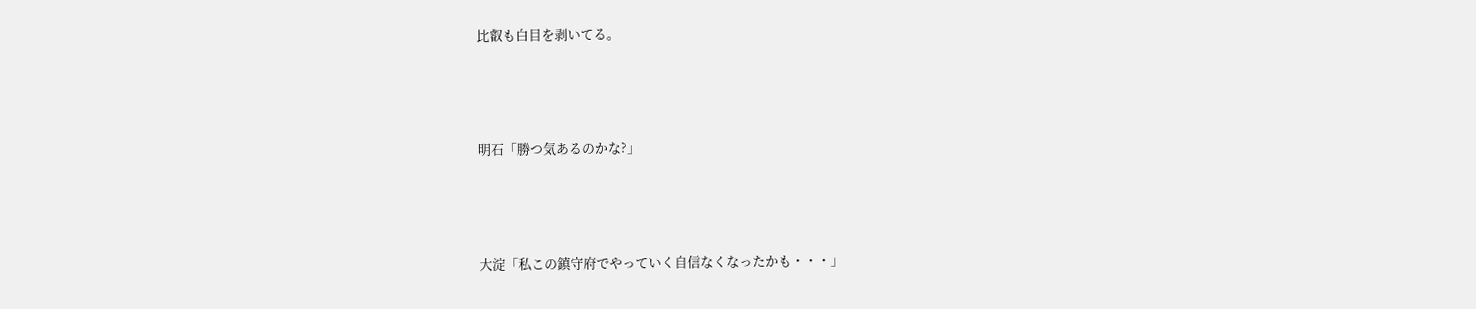比叡も白目を剥いてる。



明石「勝つ気あるのかな?」



大淀「私この鎮守府でやっていく自信なくなったかも・・・」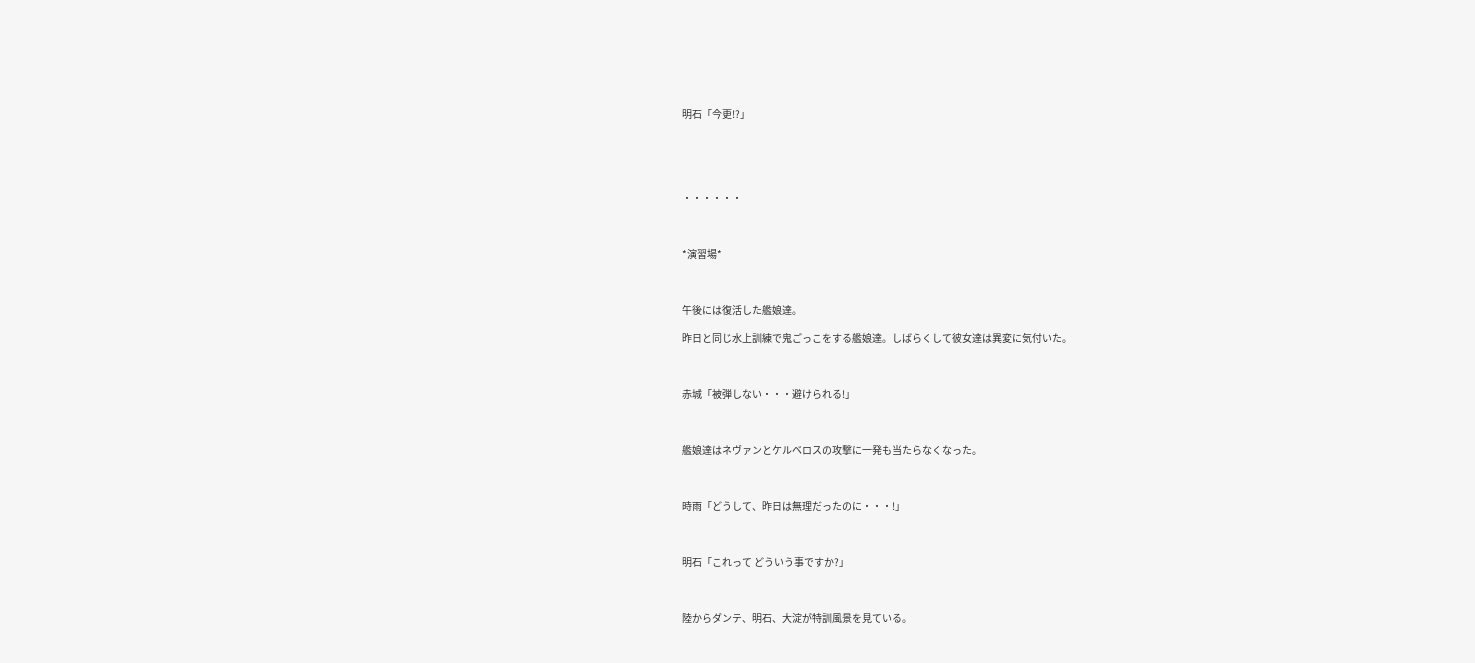明石「今更!?」





・・・・・・



*演習場*



午後には復活した艦娘達。

昨日と同じ水上訓練で鬼ごっこをする艦娘達。しばらくして彼女達は異変に気付いた。



赤城「被弾しない・・・避けられる!」



艦娘達はネヴァンとケルベロスの攻撃に一発も当たらなくなった。



時雨「どうして、昨日は無理だったのに・・・!」



明石「これって どういう事ですか?」



陸からダンテ、明石、大淀が特訓風景を見ている。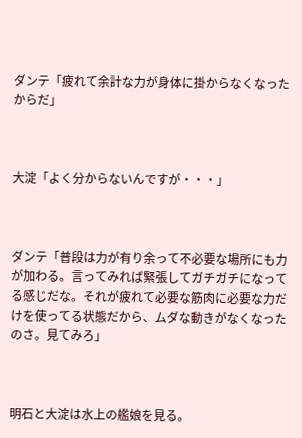ダンテ「疲れて余計な力が身体に掛からなくなったからだ」



大淀「よく分からないんですが・・・」



ダンテ「普段は力が有り余って不必要な場所にも力が加わる。言ってみれば緊張してガチガチになってる感じだな。それが疲れて必要な筋肉に必要な力だけを使ってる状態だから、ムダな動きがなくなったのさ。見てみろ」



明石と大淀は水上の艦娘を見る。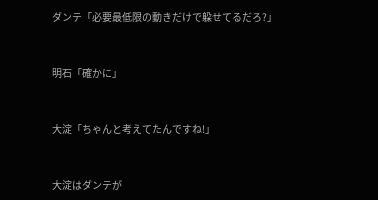ダンテ「必要最低限の動きだけで躱せてるだろ?」



明石「確かに」



大淀「ちゃんと考えてたんですね!」



大淀はダンテが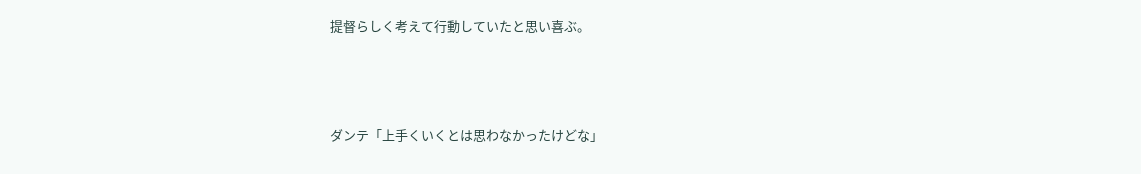提督らしく考えて行動していたと思い喜ぶ。



ダンテ「上手くいくとは思わなかったけどな」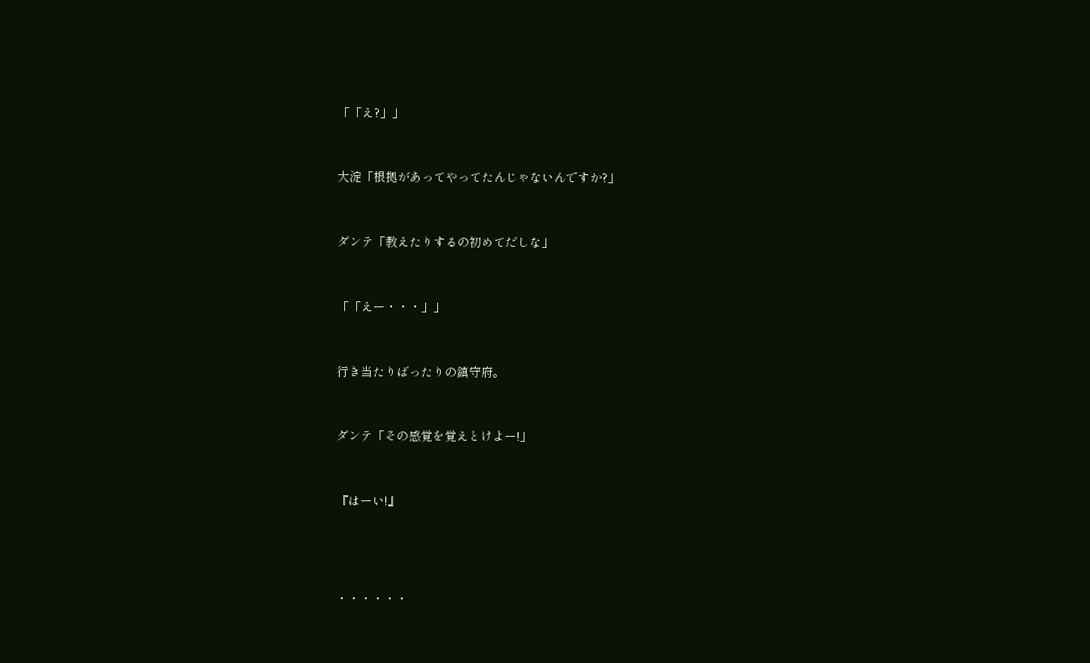「「え?」」



大淀「根拠があってやってたんじゃないんですか?」



ダンテ「教えたりするの初めてだしな」



「「えー・・・」」



行き当たりばったりの鎮守府。



ダンテ「その感覚を覚えとけよー!」



『はーい!』





・・・・・・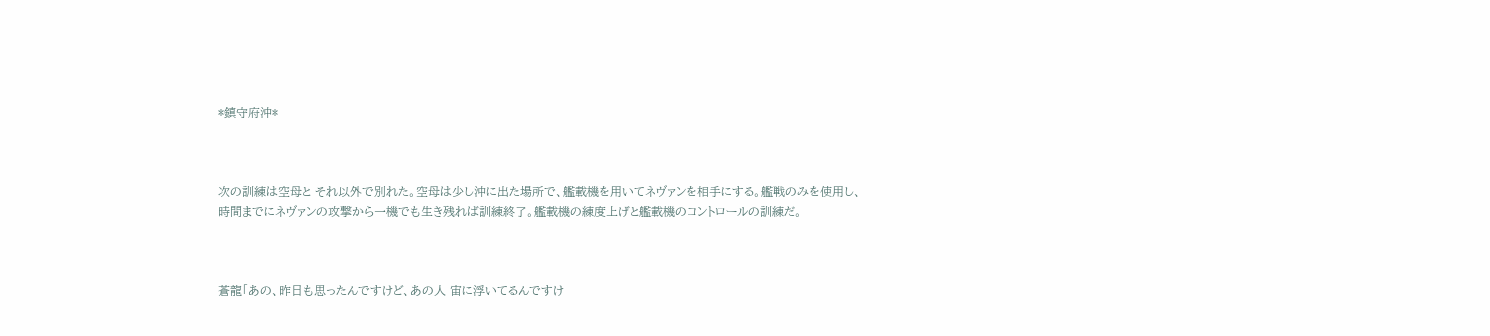*鎮守府沖*



次の訓練は空母と それ以外で別れた。空母は少し沖に出た場所で、艦載機を用いてネヴァンを相手にする。艦戦のみを使用し、時間までにネヴァンの攻撃から一機でも生き残れば訓練終了。艦載機の練度上げと艦載機のコントロールの訓練だ。



蒼龍「あの、昨日も思ったんですけど、あの人 宙に浮いてるんですけ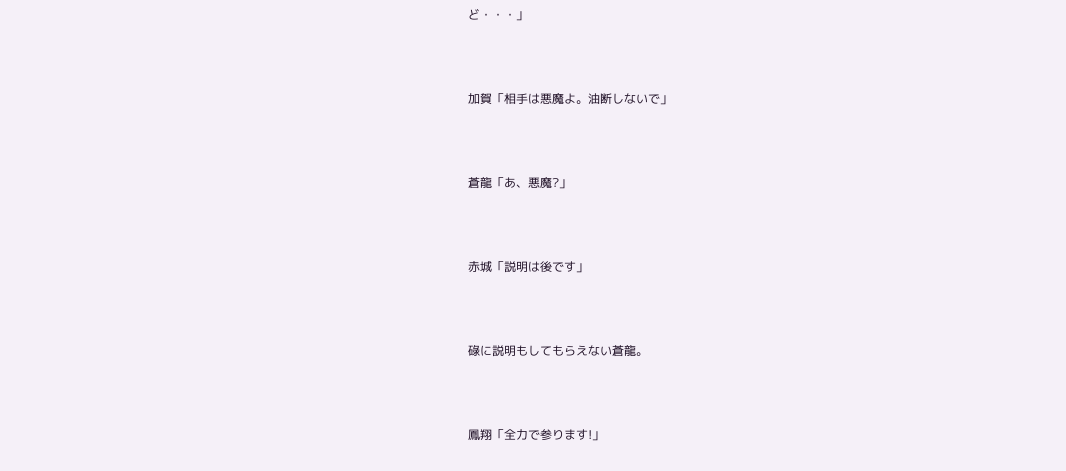ど・・・」



加賀「相手は悪魔よ。油断しないで」



蒼龍「あ、悪魔?」



赤城「説明は後です」



碌に説明もしてもらえない蒼龍。



鳳翔「全力で参ります!」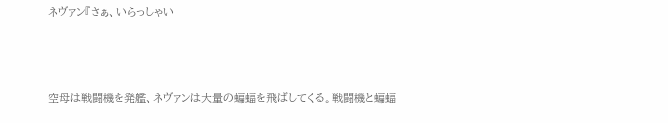ネヴァン『さぁ、いらっしゃい



空母は戦闘機を発艦、ネヴァンは大量の蝙蝠を飛ばしてくる。戦闘機と蝙蝠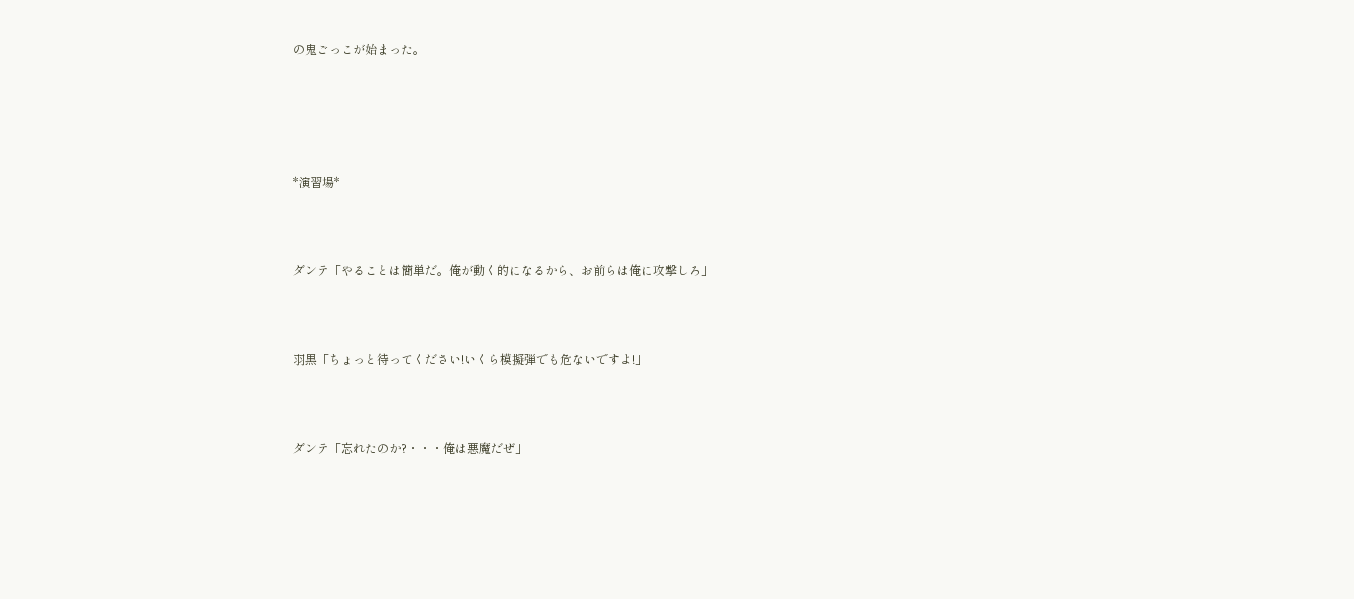の鬼ごっこが始まった。





*演習場*



ダンテ「やることは簡単だ。俺が動く的になるから、お前らは俺に攻撃しろ」



羽黒「ちょっと待ってください!いくら模擬弾でも危ないですよ!」



ダンテ「忘れたのか?・・・俺は悪魔だぜ」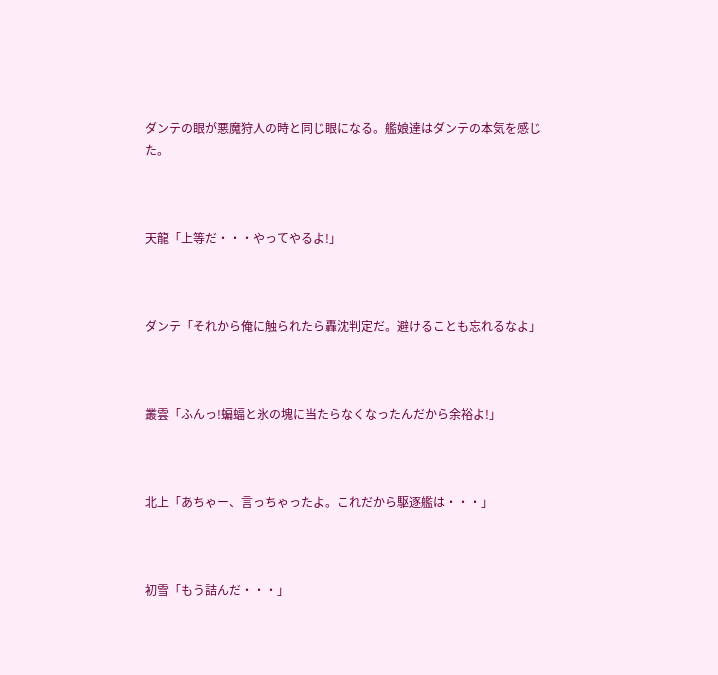ダンテの眼が悪魔狩人の時と同じ眼になる。艦娘達はダンテの本気を感じた。



天龍「上等だ・・・やってやるよ!」



ダンテ「それから俺に触られたら轟沈判定だ。避けることも忘れるなよ」



叢雲「ふんっ!蝙蝠と氷の塊に当たらなくなったんだから余裕よ!」



北上「あちゃー、言っちゃったよ。これだから駆逐艦は・・・」



初雪「もう詰んだ・・・」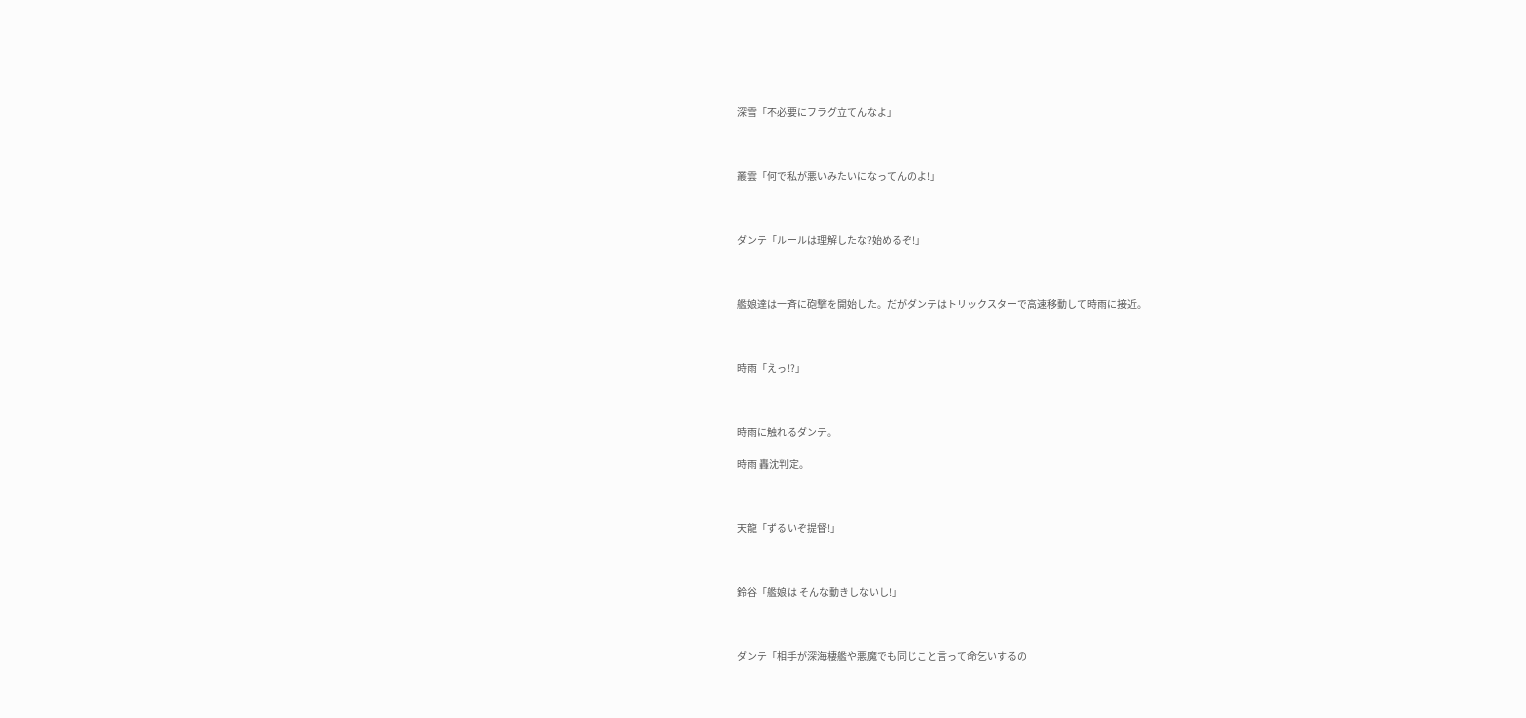深雪「不必要にフラグ立てんなよ」



叢雲「何で私が悪いみたいになってんのよ!」



ダンテ「ルールは理解したな?始めるぞ!」



艦娘達は一斉に砲撃を開始した。だがダンテはトリックスターで高速移動して時雨に接近。



時雨「えっ!?」



時雨に触れるダンテ。

時雨 轟沈判定。



天龍「ずるいぞ提督!」



鈴谷「艦娘は そんな動きしないし!」



ダンテ「相手が深海棲艦や悪魔でも同じこと言って命乞いするの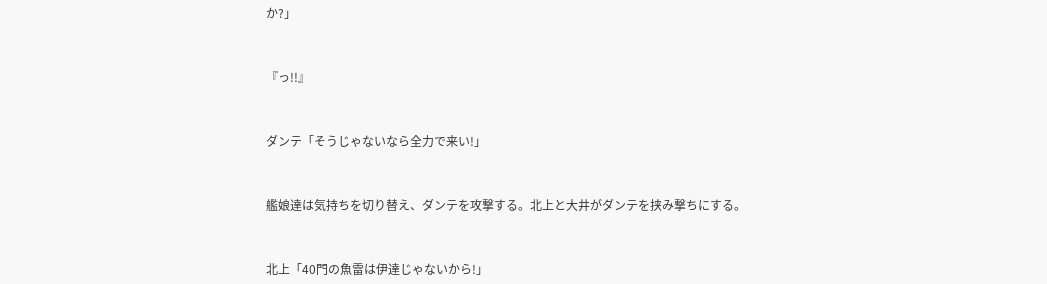か?」



『っ!!』



ダンテ「そうじゃないなら全力で来い!」



艦娘達は気持ちを切り替え、ダンテを攻撃する。北上と大井がダンテを挟み撃ちにする。



北上「40門の魚雷は伊達じゃないから!」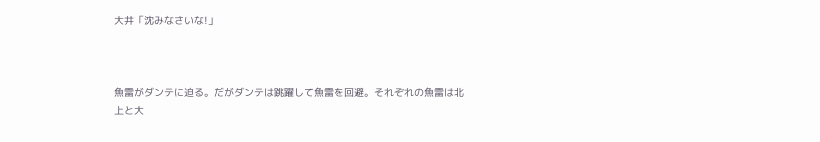大井「沈みなさいな!」



魚雷がダンテに迫る。だがダンテは跳躍して魚雷を回避。それぞれの魚雷は北上と大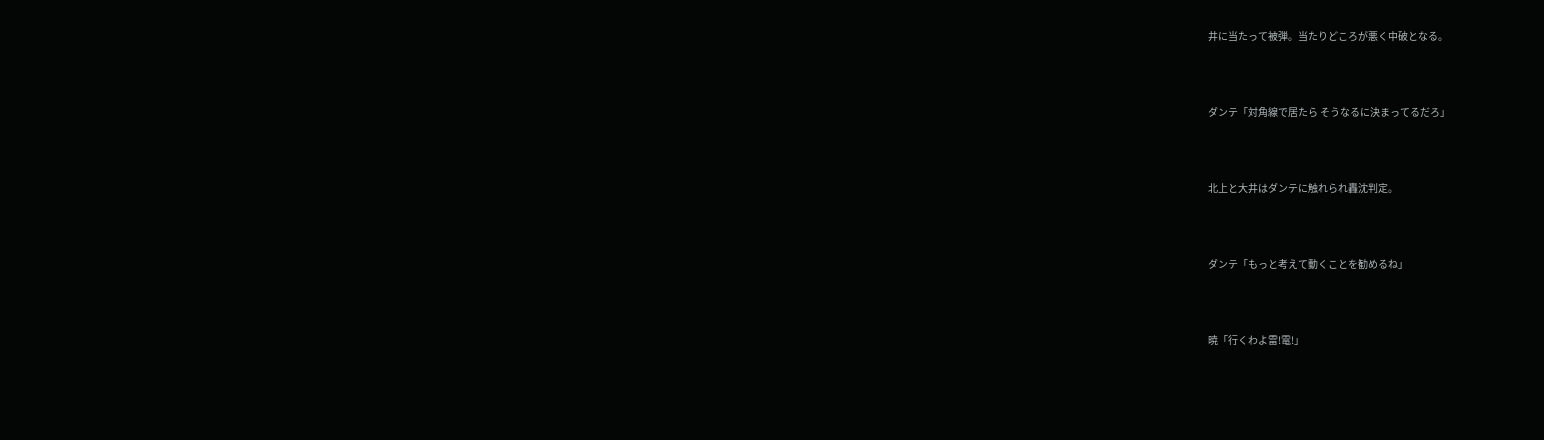井に当たって被弾。当たりどころが悪く中破となる。



ダンテ「対角線で居たら そうなるに決まってるだろ」



北上と大井はダンテに触れられ轟沈判定。



ダンテ「もっと考えて動くことを勧めるね」



暁「行くわよ雷!電!」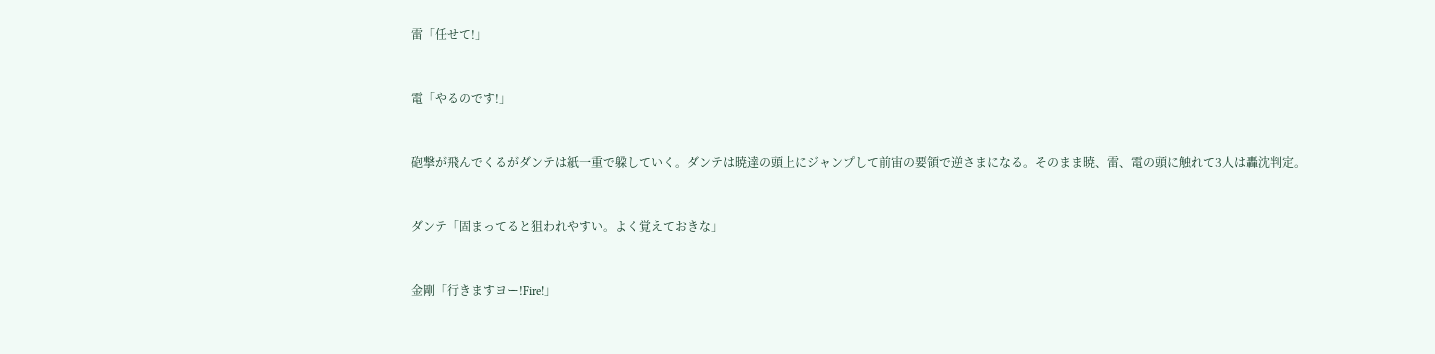雷「任せて!」



電「やるのです!」



砲撃が飛んでくるがダンテは紙一重で躱していく。ダンテは暁達の頭上にジャンプして前宙の要領で逆さまになる。そのまま暁、雷、電の頭に触れて3人は轟沈判定。



ダンテ「固まってると狙われやすい。よく覚えておきな」



金剛「行きますヨー!Fire!」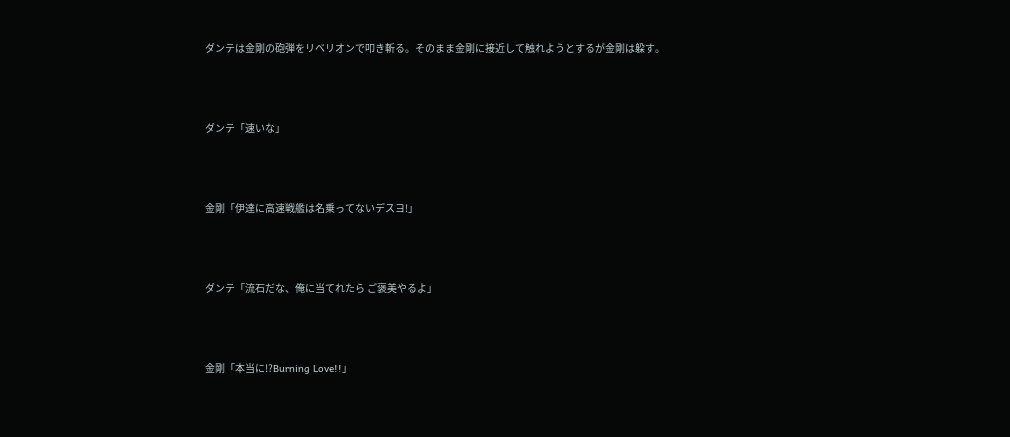ダンテは金剛の砲弾をリベリオンで叩き斬る。そのまま金剛に接近して触れようとするが金剛は躱す。



ダンテ「速いな」



金剛「伊達に高速戦艦は名乗ってないデスヨ!」



ダンテ「流石だな、俺に当てれたら ご褒美やるよ」



金剛「本当に!?Burning Love!!」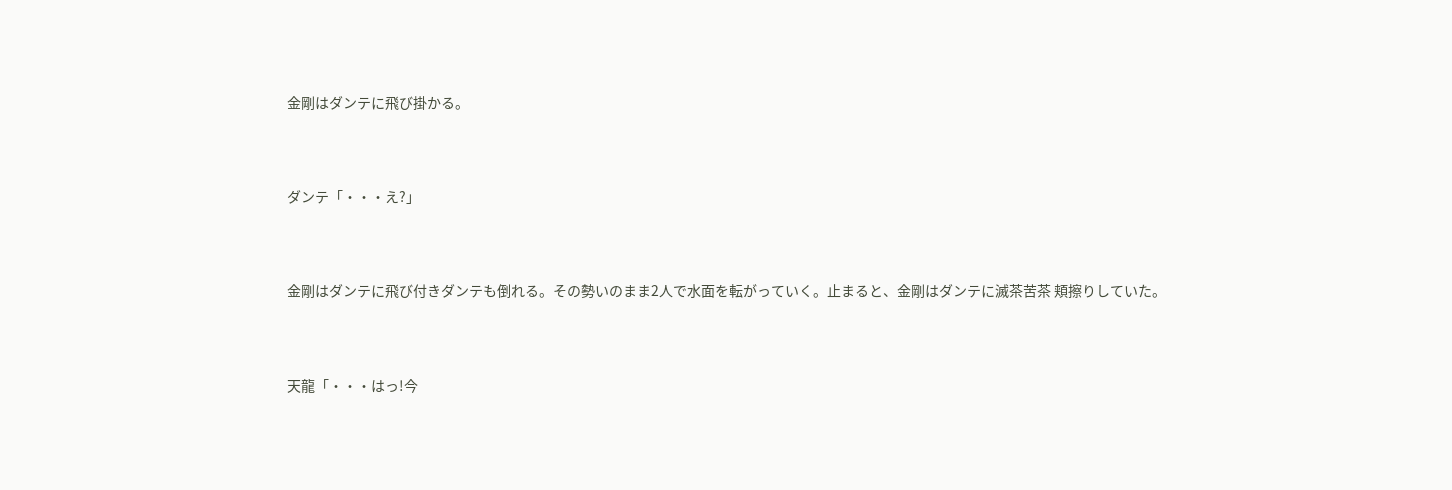金剛はダンテに飛び掛かる。



ダンテ「・・・え?」



金剛はダンテに飛び付きダンテも倒れる。その勢いのまま2人で水面を転がっていく。止まると、金剛はダンテに滅茶苦茶 頬擦りしていた。



天龍「・・・はっ!今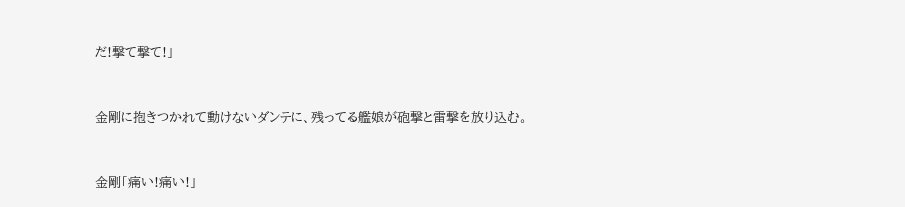だ!撃て撃て!」



金剛に抱きつかれて動けないダンテに、残ってる艦娘が砲撃と雷撃を放り込む。



金剛「痛い!痛い!」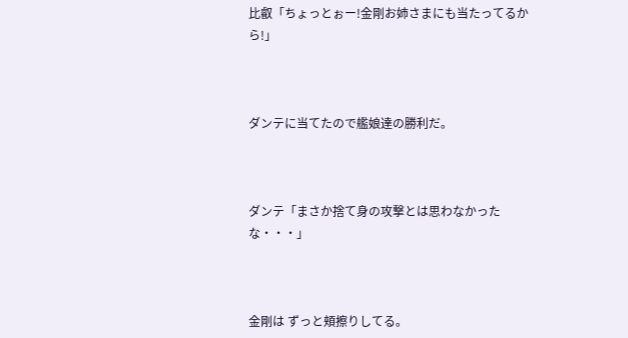比叡「ちょっとぉー!金剛お姉さまにも当たってるから!」



ダンテに当てたので艦娘達の勝利だ。



ダンテ「まさか捨て身の攻撃とは思わなかったな・・・」



金剛は ずっと頬擦りしてる。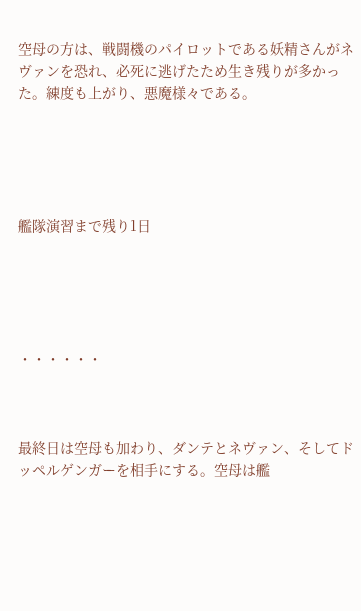空母の方は、戦闘機のパイロットである妖精さんがネヴァンを恐れ、必死に逃げたため生き残りが多かった。練度も上がり、悪魔様々である。





艦隊演習まで残り1日





・・・・・・



最終日は空母も加わり、ダンテとネヴァン、そしてドッペルゲンガーを相手にする。空母は艦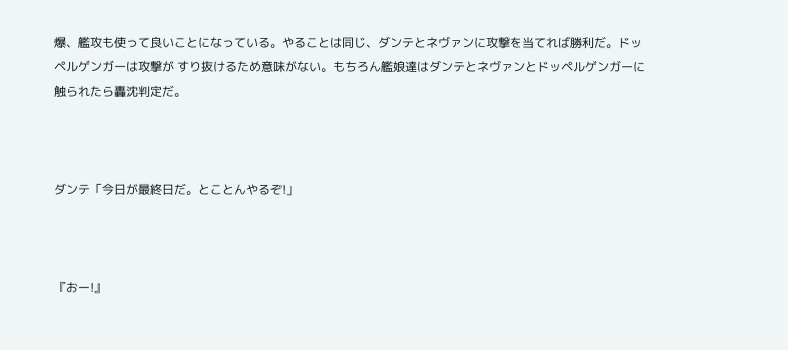爆、艦攻も使って良いことになっている。やることは同じ、ダンテとネヴァンに攻撃を当てれば勝利だ。ドッペルゲンガーは攻撃が すり抜けるため意味がない。もちろん艦娘達はダンテとネヴァンとドッペルゲンガーに触られたら轟沈判定だ。



ダンテ「今日が最終日だ。とことんやるぞ!」



『おー!』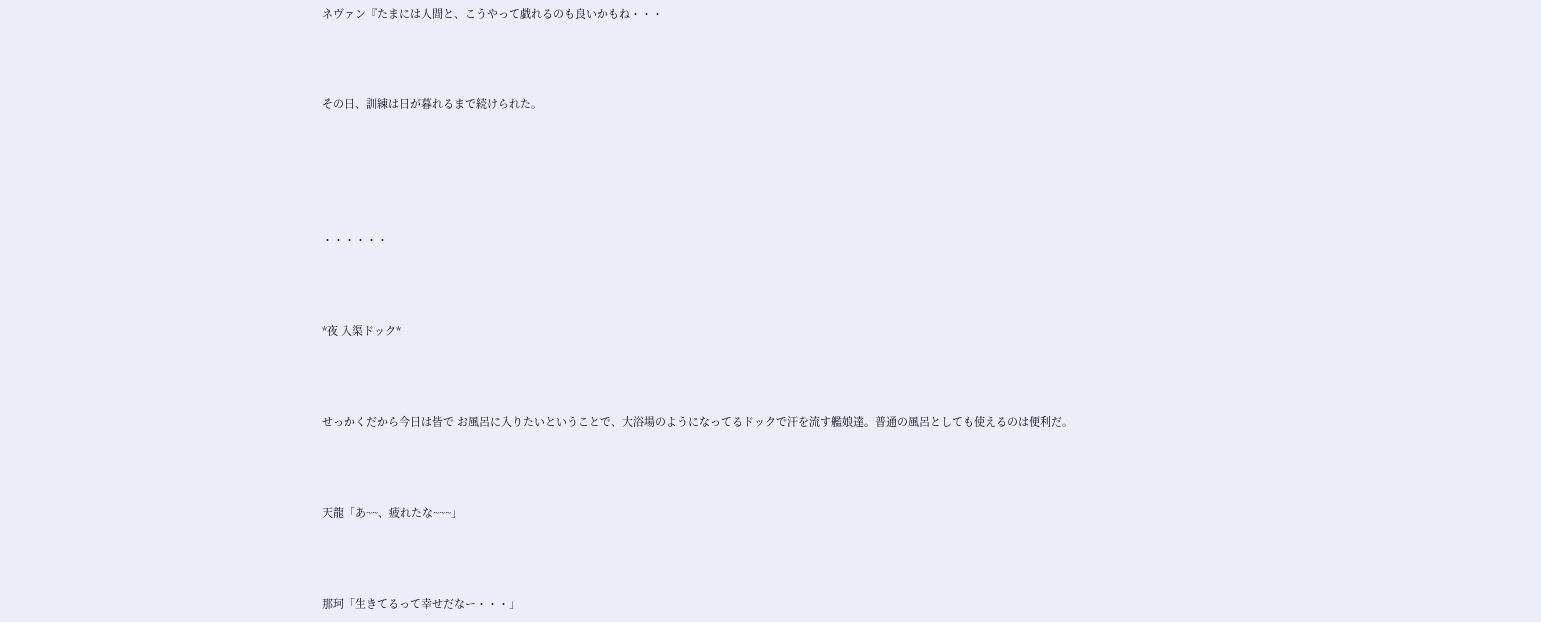ネヴァン『たまには人間と、こうやって戯れるのも良いかもね・・・



その日、訓練は日が暮れるまで続けられた。





・・・・・・



*夜 入渠ドック*



せっかくだから今日は皆で お風呂に入りたいということで、大浴場のようになってるドックで汗を流す艦娘達。普通の風呂としても使えるのは便利だ。



天龍「あ~~、疲れたな~~~」



那珂「生きてるって幸せだなー・・・」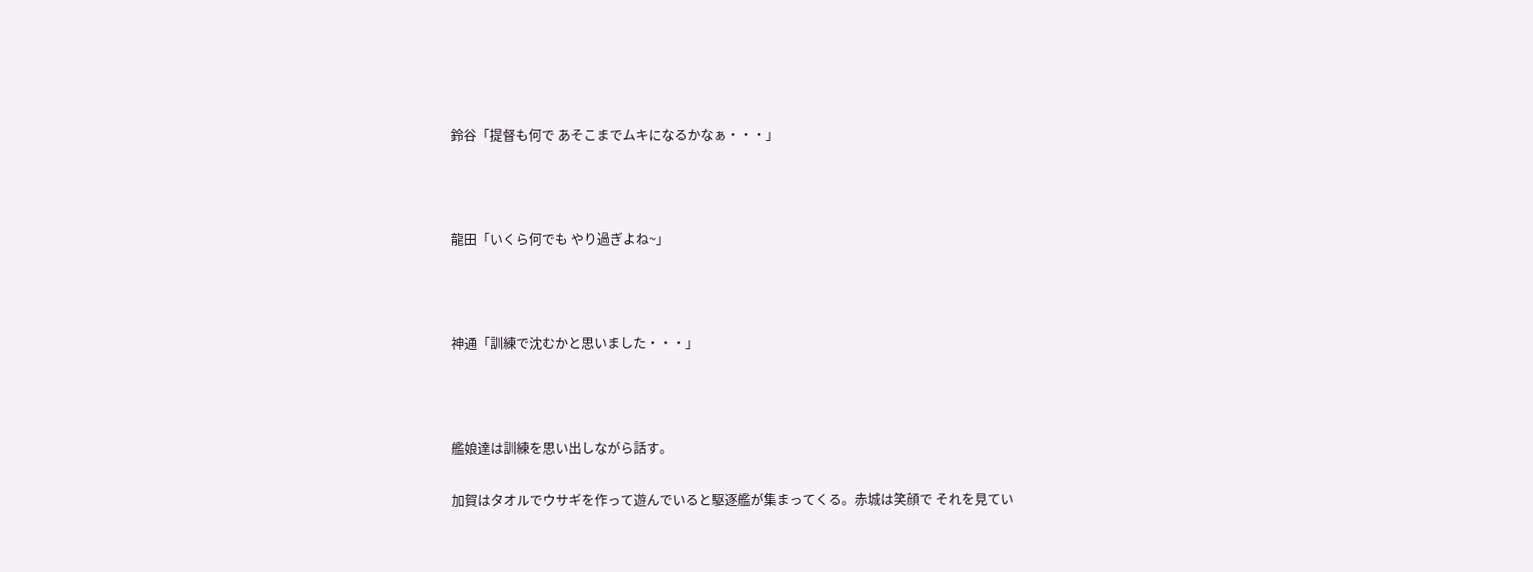鈴谷「提督も何で あそこまでムキになるかなぁ・・・」



龍田「いくら何でも やり過ぎよね~」



神通「訓練で沈むかと思いました・・・」



艦娘達は訓練を思い出しながら話す。

加賀はタオルでウサギを作って遊んでいると駆逐艦が集まってくる。赤城は笑顔で それを見てい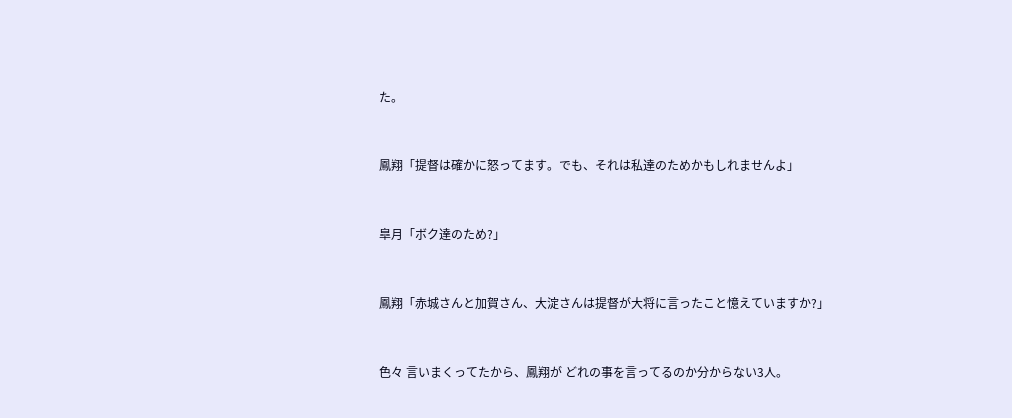た。



鳳翔「提督は確かに怒ってます。でも、それは私達のためかもしれませんよ」



皐月「ボク達のため?」



鳳翔「赤城さんと加賀さん、大淀さんは提督が大将に言ったこと憶えていますか?」



色々 言いまくってたから、鳳翔が どれの事を言ってるのか分からない3人。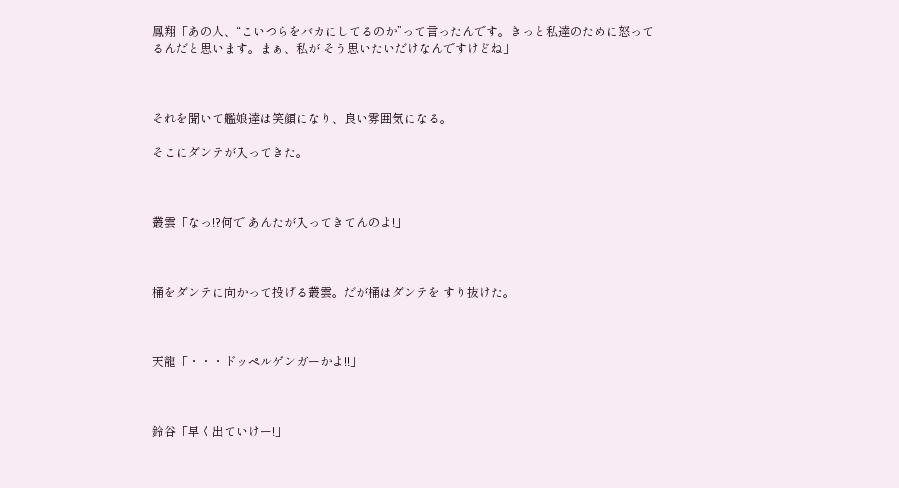鳳翔「あの人、“こいつらをバカにしてるのか”って言ったんです。きっと私達のために怒ってるんだと思います。まぁ、私が そう思いたいだけなんですけどね」



それを聞いて艦娘達は笑顔になり、良い雰囲気になる。

そこにダンテが入ってきた。



叢雲「なっ!?何で あんたが入ってきてんのよ!」



桶をダンテに向かって投げる叢雲。だが桶はダンテを すり抜けた。



天龍「・・・ドッペルゲンガーかよ!!」



鈴谷「早く出ていけー!」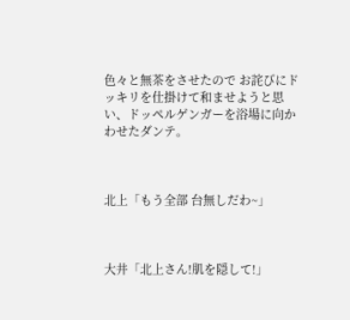色々と無茶をさせたので お詫びにドッキリを仕掛けて和ませようと思い、ドッペルゲンガーを浴場に向かわせたダンテ。



北上「もう全部 台無しだわ~」



大井「北上さん!肌を隠して!」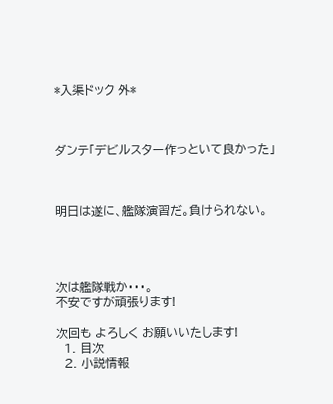*入渠ドック 外*



ダンテ「デビルスター作っといて良かった」



明日は遂に、艦隊演習だ。負けられない。




次は艦隊戦か・・・。
不安ですが頑張ります!

次回も よろしく お願いいたします!
  1. 目次
  2. 小説情報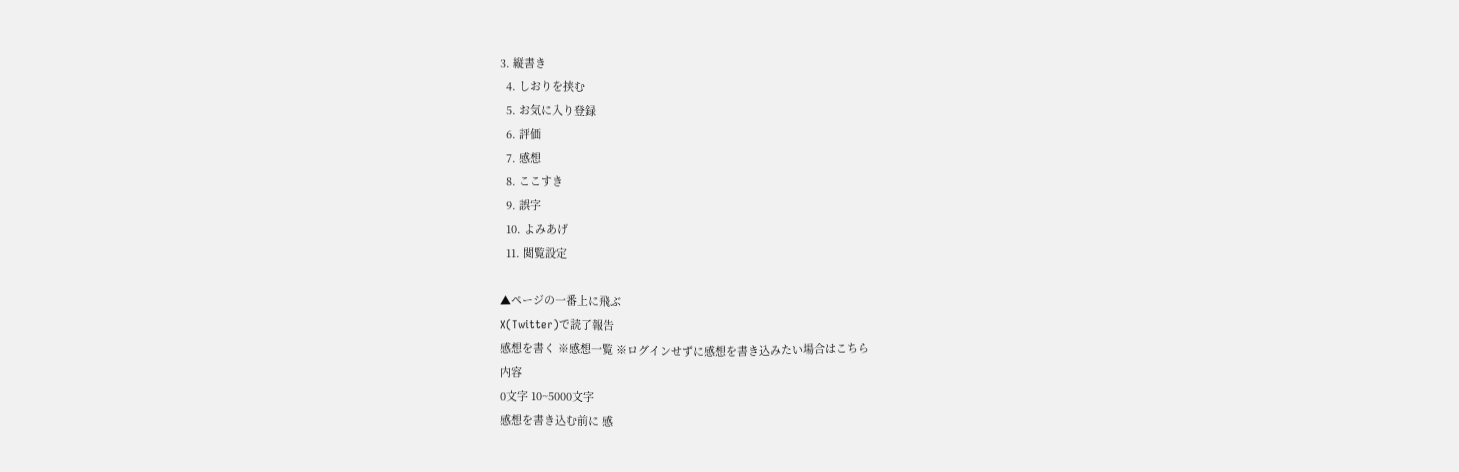3. 縦書き
  4. しおりを挟む
  5. お気に入り登録
  6. 評価
  7. 感想
  8. ここすき
  9. 誤字
  10. よみあげ
  11. 閲覧設定

▲ページの一番上に飛ぶ
X(Twitter)で読了報告
感想を書く ※感想一覧 ※ログインせずに感想を書き込みたい場合はこちら
内容
0文字 10~5000文字
感想を書き込む前に 感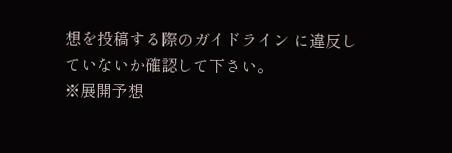想を投稿する際のガイドライン に違反していないか確認して下さい。
※展開予想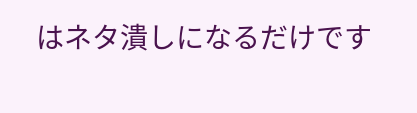はネタ潰しになるだけです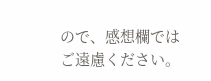ので、感想欄ではご遠慮ください。